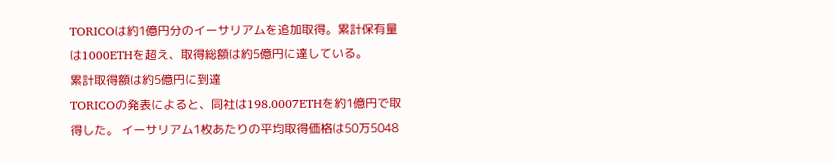TORICOは約1億円分のイーサリアムを追加取得。累計保有量は1000ETHを超え、取得総額は約5億円に達している。
累計取得額は約5億円に到達
TORICOの発表によると、同社は198.0007ETHを約1億円で取得した。 イーサリアム1枚あたりの平均取得価格は50万5048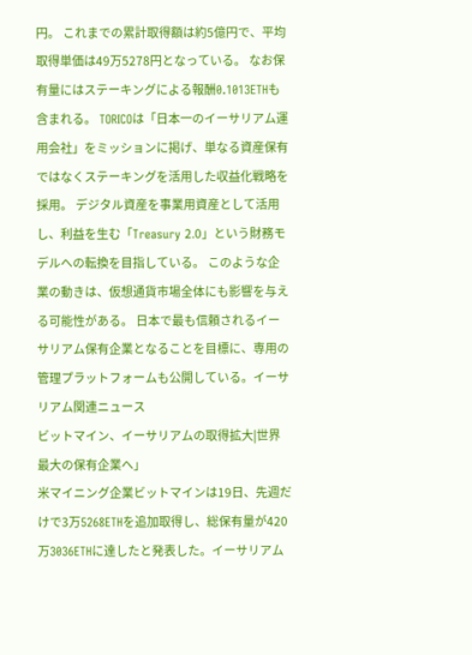円。 これまでの累計取得額は約5億円で、平均取得単価は49万5278円となっている。 なお保有量にはステーキングによる報酬0.1013ETHも含まれる。 TORICOは「日本一のイーサリアム運用会社」をミッションに掲げ、単なる資産保有ではなくステーキングを活用した収益化戦略を採用。 デジタル資産を事業用資産として活用し、利益を生む「Treasury 2.0」という財務モデルへの転換を目指している。 このような企業の動きは、仮想通貨市場全体にも影響を与える可能性がある。 日本で最も信頼されるイーサリアム保有企業となることを目標に、専用の管理プラットフォームも公開している。イーサリアム関連ニュース
ビットマイン、イーサリアムの取得拡大|世界最大の保有企業へ」
米マイニング企業ビットマインは19日、先週だけで3万5268ETHを追加取得し、総保有量が420万3036ETHに達したと発表した。イーサリアム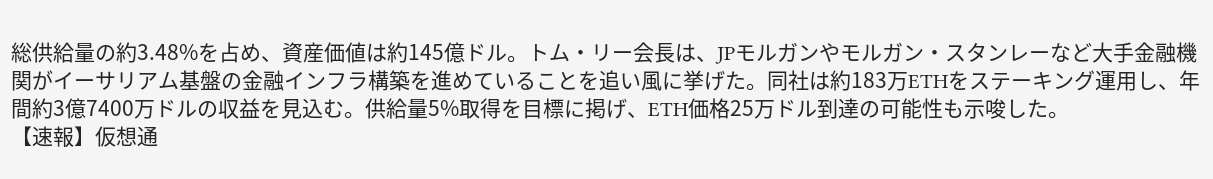総供給量の約3.48%を占め、資産価値は約145億ドル。トム・リー会長は、JPモルガンやモルガン・スタンレーなど大手金融機関がイーサリアム基盤の金融インフラ構築を進めていることを追い風に挙げた。同社は約183万ETHをステーキング運用し、年間約3億7400万ドルの収益を見込む。供給量5%取得を目標に掲げ、ETH価格25万ドル到達の可能性も示唆した。
【速報】仮想通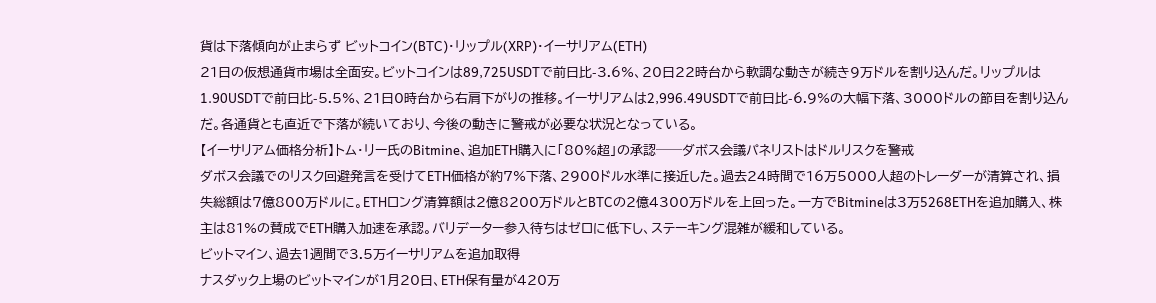貨は下落傾向が止まらず ビットコイン(BTC)・リップル(XRP)・イーサリアム(ETH)
21日の仮想通貨市場は全面安。ビットコインは89,725USDTで前日比-3.6%、20日22時台から軟調な動きが続き9万ドルを割り込んだ。リップルは1.90USDTで前日比-5.5%、21日0時台から右肩下がりの推移。イーサリアムは2,996.49USDTで前日比-6.9%の大幅下落、3000ドルの節目を割り込んだ。各通貨とも直近で下落が続いており、今後の動きに警戒が必要な状況となっている。
【イーサリアム価格分析】トム・リー氏のBitmine、追加ETH購入に「80%超」の承認──ダボス会議パネリストはドルリスクを警戒
ダボス会議でのリスク回避発言を受けてETH価格が約7%下落、2900ドル水準に接近した。過去24時間で16万5000人超のトレーダーが清算され、損失総額は7億800万ドルに。ETHロング清算額は2億8200万ドルとBTCの2億4300万ドルを上回った。一方でBitmineは3万5268ETHを追加購入、株主は81%の賛成でETH購入加速を承認。バリデーター参入待ちはゼロに低下し、ステーキング混雑が緩和している。
ビットマイン、過去1週間で3.5万イーサリアムを追加取得
ナスダック上場のビットマインが1月20日、ETH保有量が420万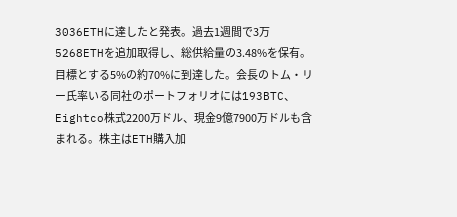3036ETHに達したと発表。過去1週間で3万5268ETHを追加取得し、総供給量の3.48%を保有。目標とする5%の約70%に到達した。会長のトム・リー氏率いる同社のポートフォリオには193BTC、Eightco株式2200万ドル、現金9億7900万ドルも含まれる。株主はETH購入加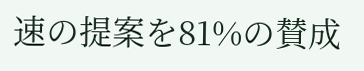速の提案を81%の賛成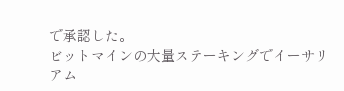で承認した。
ビットマインの大量ステーキングでイーサリアム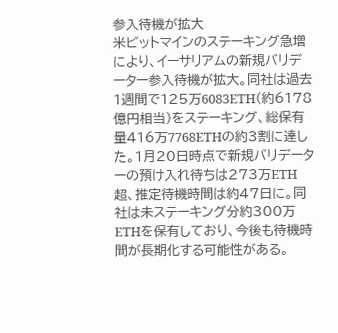参入待機が拡大
米ビットマインのステーキング急増により、イーサリアムの新規バリデーター参入待機が拡大。同社は過去1週間で125万6083ETH(約6178億円相当)をステーキング、総保有量416万7768ETHの約3割に達した。1月20日時点で新規バリデーターの預け入れ待ちは273万ETH超、推定待機時間は約47日に。同社は未ステーキング分約300万ETHを保有しており、今後も待機時間が長期化する可能性がある。